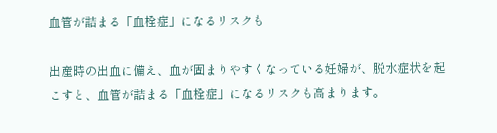血管が詰まる「血栓症」になるリスクも

出産時の出血に備え、血が固まりやすくなっている妊婦が、脱水症状を起こすと、血管が詰まる「血栓症」になるリスクも高まります。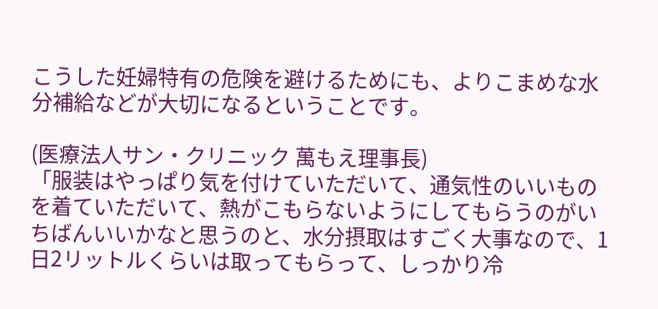こうした妊婦特有の危険を避けるためにも、よりこまめな水分補給などが大切になるということです。

(医療法人サン・クリニック 萬もえ理事長)
「服装はやっぱり気を付けていただいて、通気性のいいものを着ていただいて、熱がこもらないようにしてもらうのがいちばんいいかなと思うのと、水分摂取はすごく大事なので、1日2リットルくらいは取ってもらって、しっかり冷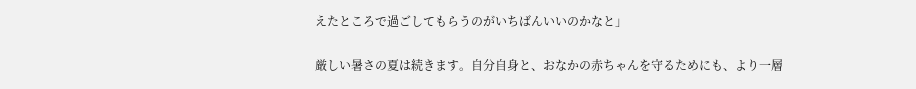えたところで過ごしてもらうのがいちばんいいのかなと」

厳しい暑さの夏は続きます。自分自身と、おなかの赤ちゃんを守るためにも、より一層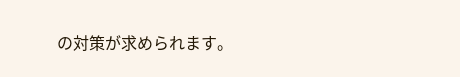の対策が求められます。